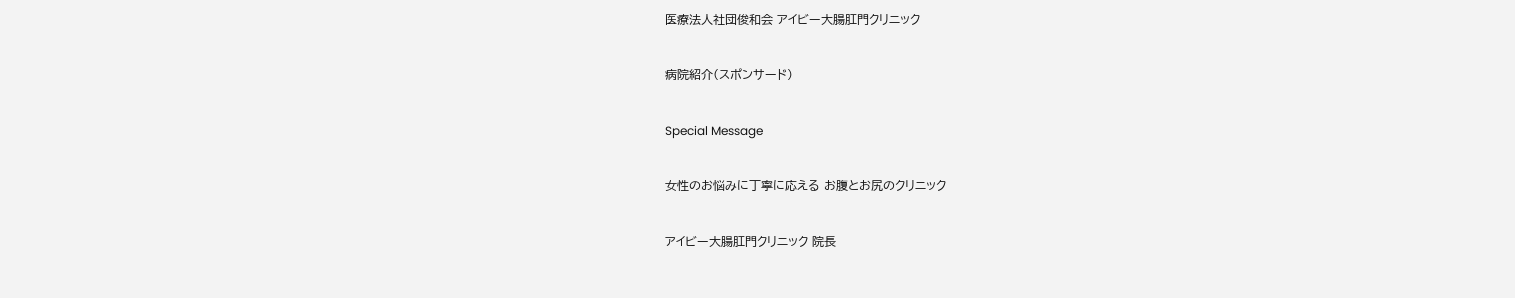医療法人社団俊和会 アイビー大腸肛門クリニック

病院紹介(スポンサード)

Special Message

女性のお悩みに丁寧に応える お腹とお尻のクリニック

アイビー大腸肛門クリニック 院長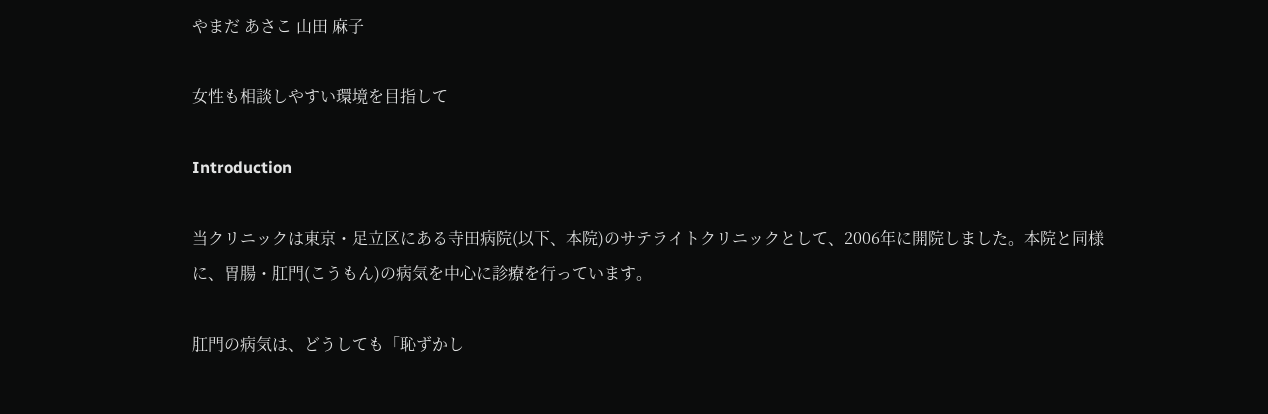やまだ あさこ 山田 麻子

女性も相談しやすい環境を目指して

Introduction

当クリニックは東京・足立区にある寺田病院(以下、本院)のサテライトクリニックとして、2006年に開院しました。本院と同様に、胃腸・肛門(こうもん)の病気を中心に診療を行っています。

肛門の病気は、どうしても「恥ずかし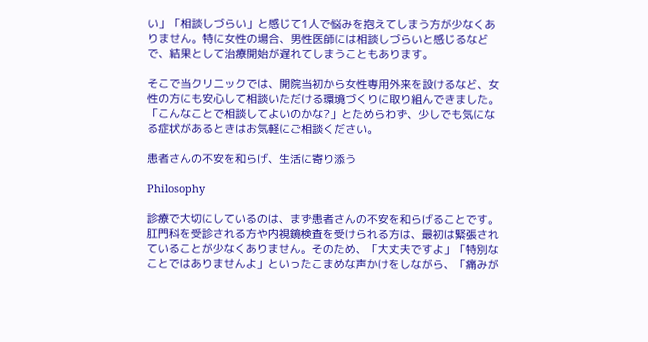い」「相談しづらい」と感じて1人で悩みを抱えてしまう方が少なくありません。特に女性の場合、男性医師には相談しづらいと感じるなどで、結果として治療開始が遅れてしまうこともあります。

そこで当クリニックでは、開院当初から女性専用外来を設けるなど、女性の方にも安心して相談いただける環境づくりに取り組んできました。「こんなことで相談してよいのかな?」とためらわず、少しでも気になる症状があるときはお気軽にご相談ください。

患者さんの不安を和らげ、生活に寄り添う

Philosophy

診療で大切にしているのは、まず患者さんの不安を和らげることです。肛門科を受診される方や内視鏡検査を受けられる方は、最初は緊張されていることが少なくありません。そのため、「大丈夫ですよ」「特別なことではありませんよ」といったこまめな声かけをしながら、「痛みが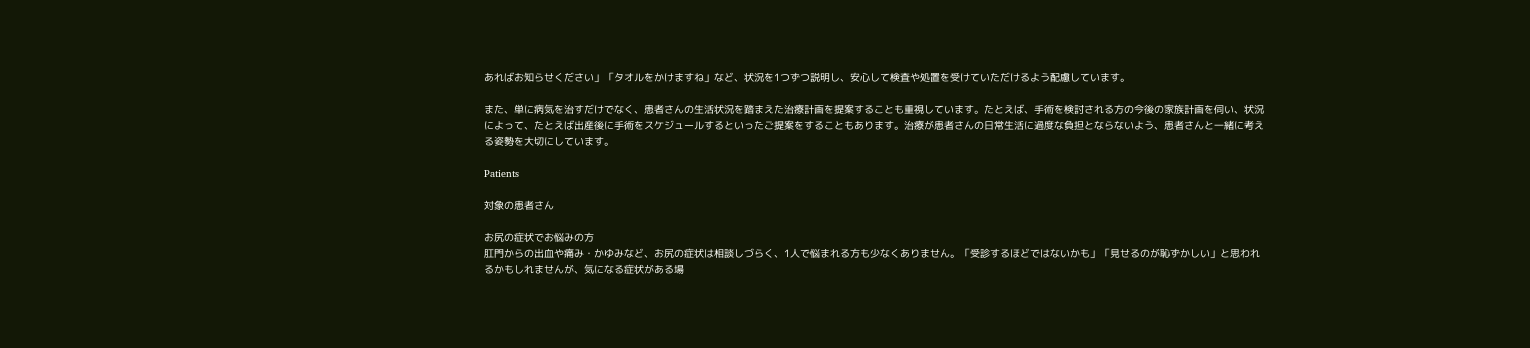あればお知らせください」「タオルをかけますね」など、状況を1つずつ説明し、安心して検査や処置を受けていただけるよう配慮しています。

また、単に病気を治すだけでなく、患者さんの生活状況を踏まえた治療計画を提案することも重視しています。たとえば、手術を検討される方の今後の家族計画を伺い、状況によって、たとえば出産後に手術をスケジュールするといったご提案をすることもあります。治療が患者さんの日常生活に過度な負担とならないよう、患者さんと一緒に考える姿勢を大切にしています。

Patients

対象の患者さん

お尻の症状でお悩みの方
肛門からの出血や痛み・かゆみなど、お尻の症状は相談しづらく、1人で悩まれる方も少なくありません。「受診するほどではないかも」「見せるのが恥ずかしい」と思われるかもしれませんが、気になる症状がある場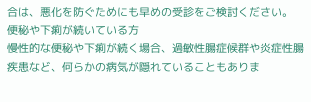合は、悪化を防ぐためにも早めの受診をご検討ください。
便秘や下痢が続いている方
慢性的な便秘や下痢が続く場合、過敏性腸症候群や炎症性腸疾患など、何らかの病気が隠れていることもありま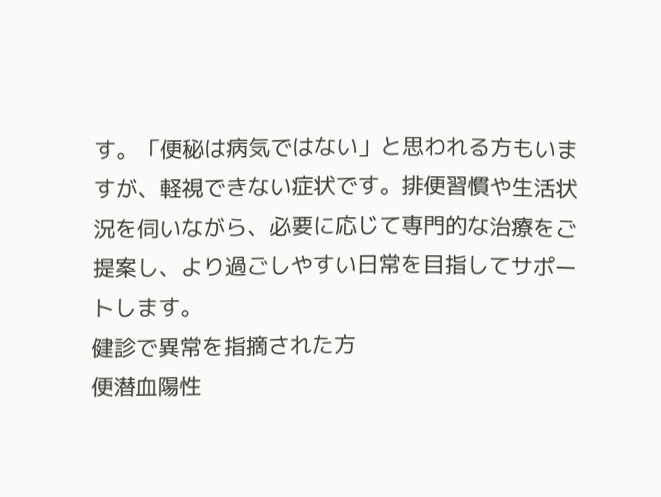す。「便秘は病気ではない」と思われる方もいますが、軽視できない症状です。排便習慣や生活状況を伺いながら、必要に応じて専門的な治療をご提案し、より過ごしやすい日常を目指してサポートします。
健診で異常を指摘された方
便潜血陽性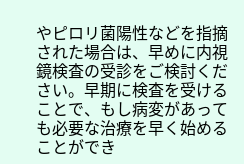やピロリ菌陽性などを指摘された場合は、早めに内視鏡検査の受診をご検討ください。早期に検査を受けることで、もし病変があっても必要な治療を早く始めることができ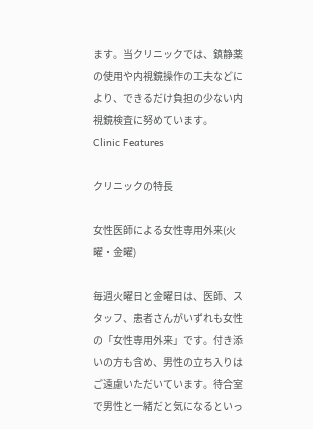ます。当クリニックでは、鎮静薬の使用や内視鏡操作の工夫などにより、できるだけ負担の少ない内視鏡検査に努めています。
Clinic Features

クリニックの特長

女性医師による女性専用外来(火曜・金曜)

毎週火曜日と金曜日は、医師、スタッフ、患者さんがいずれも女性の「女性専用外来」です。付き添いの方も含め、男性の立ち入りはご遠慮いただいています。待合室で男性と一緒だと気になるといっ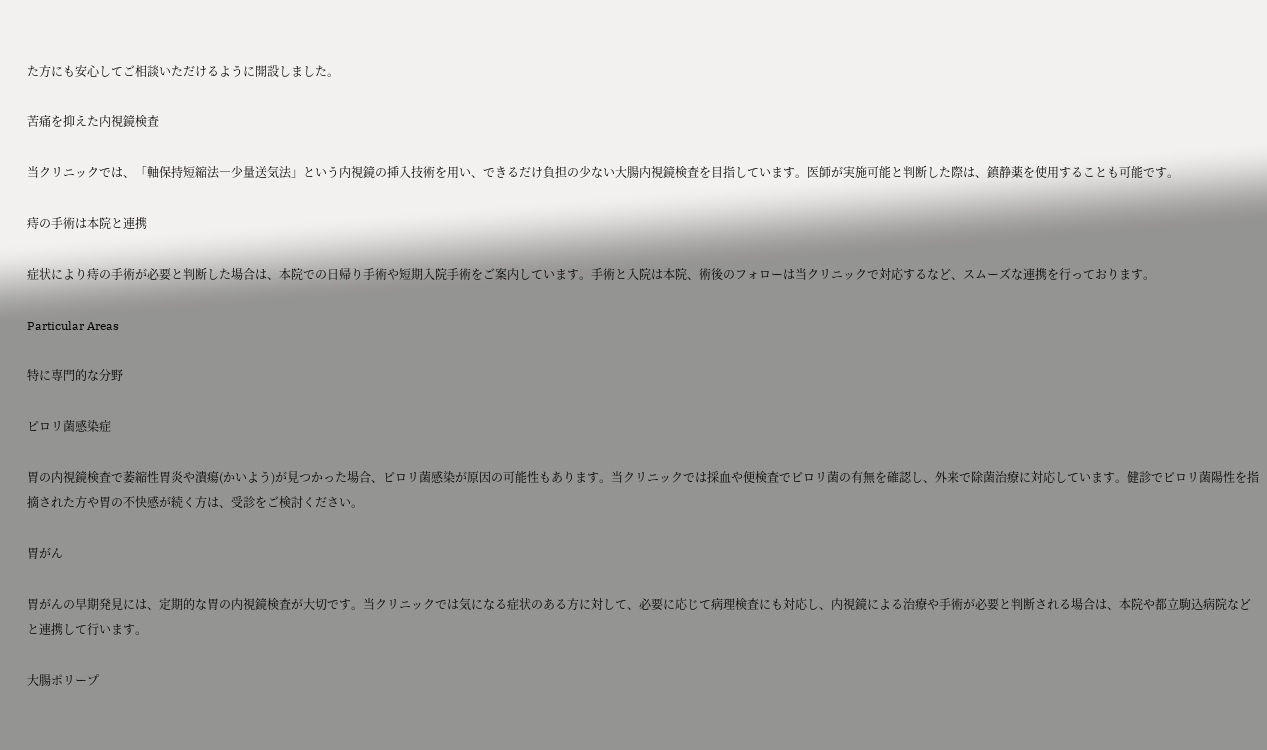た方にも安心してご相談いただけるように開設しました。

苦痛を抑えた内視鏡検査

当クリニックでは、「軸保持短縮法―少量送気法」という内視鏡の挿入技術を用い、できるだけ負担の少ない大腸内視鏡検査を目指しています。医師が実施可能と判断した際は、鎮静薬を使用することも可能です。

痔の手術は本院と連携

症状により痔の手術が必要と判断した場合は、本院での日帰り手術や短期入院手術をご案内しています。手術と入院は本院、術後のフォローは当クリニックで対応するなど、スムーズな連携を行っております。

Particular Areas

特に専門的な分野

ピロリ菌感染症

胃の内視鏡検査で萎縮性胃炎や潰瘍(かいよう)が見つかった場合、ピロリ菌感染が原因の可能性もあります。当クリニックでは採血や便検査でピロリ菌の有無を確認し、外来で除菌治療に対応しています。健診でピロリ菌陽性を指摘された方や胃の不快感が続く方は、受診をご検討ください。

胃がん

胃がんの早期発見には、定期的な胃の内視鏡検査が大切です。当クリニックでは気になる症状のある方に対して、必要に応じて病理検査にも対応し、内視鏡による治療や手術が必要と判断される場合は、本院や都立駒込病院などと連携して行います。

大腸ポリープ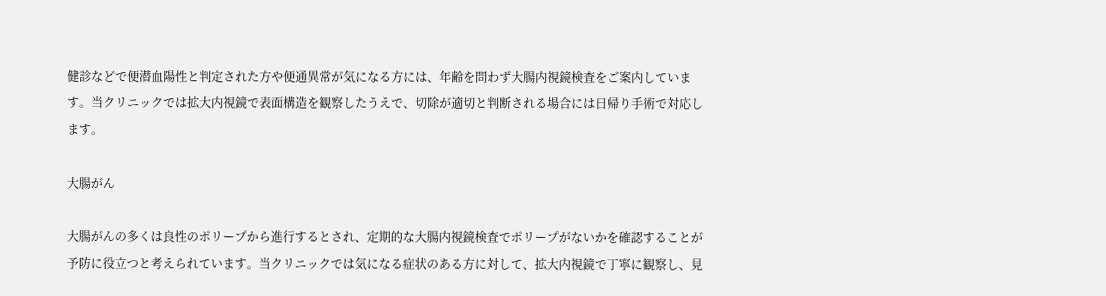健診などで便潜血陽性と判定された方や便通異常が気になる方には、年齢を問わず大腸内視鏡検査をご案内しています。当クリニックでは拡大内視鏡で表面構造を観察したうえで、切除が適切と判断される場合には日帰り手術で対応します。

大腸がん

大腸がんの多くは良性のポリープから進行するとされ、定期的な大腸内視鏡検査でポリープがないかを確認することが予防に役立つと考えられています。当クリニックでは気になる症状のある方に対して、拡大内視鏡で丁寧に観察し、見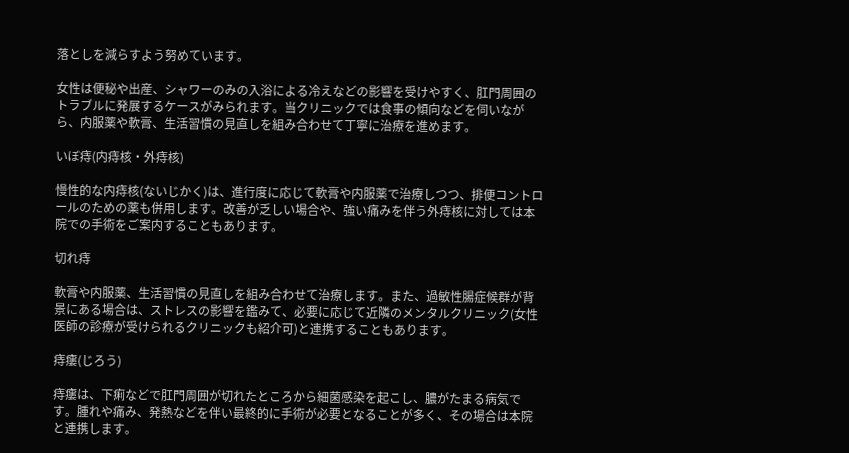落としを減らすよう努めています。

女性は便秘や出産、シャワーのみの入浴による冷えなどの影響を受けやすく、肛門周囲のトラブルに発展するケースがみられます。当クリニックでは食事の傾向などを伺いながら、内服薬や軟膏、生活習慣の見直しを組み合わせて丁寧に治療を進めます。

いぼ痔(内痔核・外痔核)

慢性的な内痔核(ないじかく)は、進行度に応じて軟膏や内服薬で治療しつつ、排便コントロールのための薬も併用します。改善が乏しい場合や、強い痛みを伴う外痔核に対しては本院での手術をご案内することもあります。

切れ痔

軟膏や内服薬、生活習慣の見直しを組み合わせて治療します。また、過敏性腸症候群が背景にある場合は、ストレスの影響を鑑みて、必要に応じて近隣のメンタルクリニック(女性医師の診療が受けられるクリニックも紹介可)と連携することもあります。

痔瘻(じろう)

痔瘻は、下痢などで肛門周囲が切れたところから細菌感染を起こし、膿がたまる病気です。腫れや痛み、発熱などを伴い最終的に手術が必要となることが多く、その場合は本院と連携します。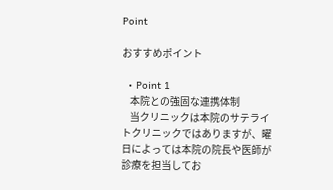Point

おすすめポイント

  • Point 1
    本院との強固な連携体制
    当クリニックは本院のサテライトクリニックではありますが、曜日によっては本院の院長や医師が診療を担当してお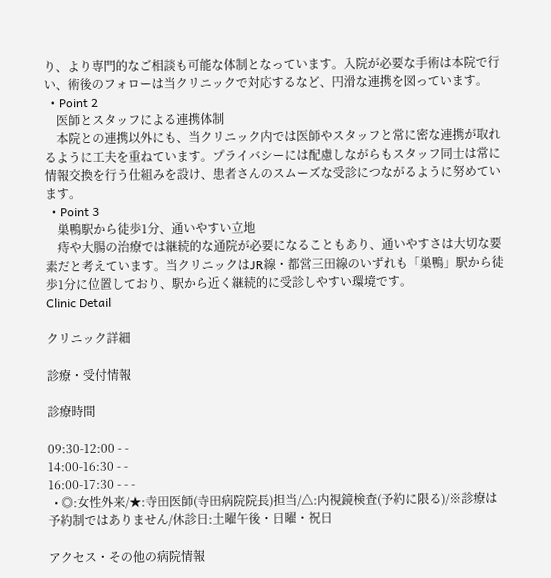り、より専門的なご相談も可能な体制となっています。入院が必要な手術は本院で行い、術後のフォローは当クリニックで対応するなど、円滑な連携を図っています。
  • Point 2
    医師とスタッフによる連携体制
    本院との連携以外にも、当クリニック内では医師やスタッフと常に密な連携が取れるように工夫を重ねています。プライバシーには配慮しながらもスタッフ同士は常に情報交換を行う仕組みを設け、患者さんのスムーズな受診につながるように努めています。
  • Point 3
    巣鴨駅から徒歩1分、通いやすい立地
    痔や大腸の治療では継続的な通院が必要になることもあり、通いやすさは大切な要素だと考えています。当クリニックはJR線・都営三田線のいずれも「巣鴨」駅から徒歩1分に位置しており、駅から近く継続的に受診しやすい環境です。
Clinic Detail

クリニック詳細

診療・受付情報

診療時間

09:30-12:00 - -
14:00-16:30 - -
16:00-17:30 - - -
  • ◎:女性外来/★:寺田医師(寺田病院院長)担当/△:内視鏡検査(予約に限る)/※診療は予約制ではありません/休診日:土曜午後・日曜・祝日

アクセス・その他の病院情報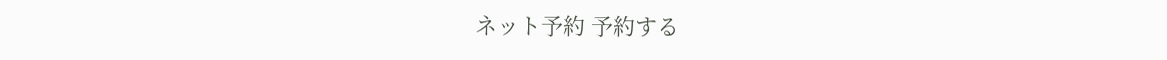ネット予約 予約する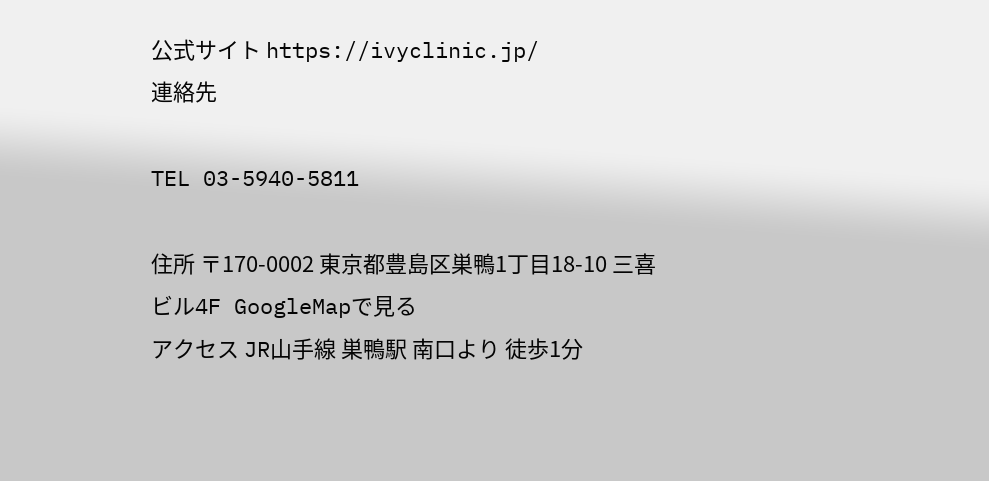公式サイト https://ivyclinic.jp/
連絡先

TEL 03-5940-5811

住所 〒170-0002 東京都豊島区巣鴨1丁目18-10 三喜ビル4F GoogleMapで見る
アクセス JR山手線 巣鴨駅 南口より 徒歩1分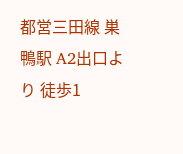都営三田線 巣鴨駅 A2出口より 徒歩1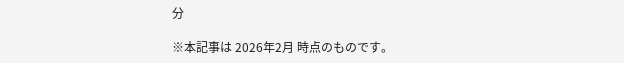分

※本記事は 2026年2月 時点のものです。